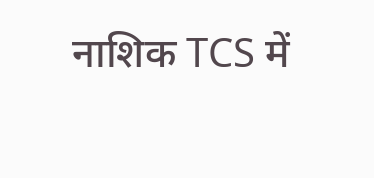नाशिक TCS में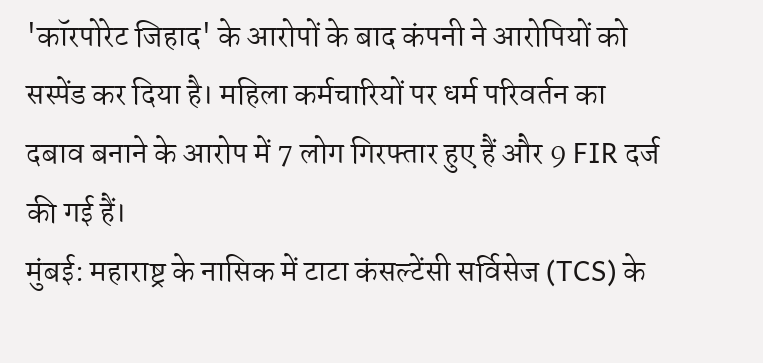'कॉरपोरेट जिहाद' के आरोपों के बाद कंपनी ने आरोपियों को सस्पेंड कर दिया है। महिला कर्मचारियों पर धर्म परिवर्तन का दबाव बनाने के आरोप में 7 लोग गिरफ्तार हुए हैं और 9 FIR दर्ज की गई हैं।
मुंबई: महाराष्ट्र के नासिक में टाटा कंसल्टेंसी सर्विसेज (TCS) के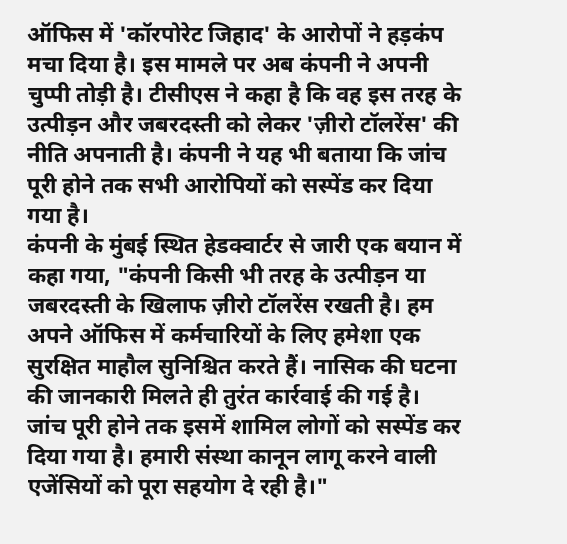ऑफिस में 'कॉरपोरेट जिहाद' के आरोपों ने हड़कंप मचा दिया है। इस मामले पर अब कंपनी ने अपनी चुप्पी तोड़ी है। टीसीएस ने कहा है कि वह इस तरह के उत्पीड़न और जबरदस्ती को लेकर 'ज़ीरो टॉलरेंस' की नीति अपनाती है। कंपनी ने यह भी बताया कि जांच पूरी होने तक सभी आरोपियों को सस्पेंड कर दिया गया है।
कंपनी के मुंबई स्थित हेडक्वार्टर से जारी एक बयान में कहा गया, "कंपनी किसी भी तरह के उत्पीड़न या जबरदस्ती के खिलाफ ज़ीरो टॉलरेंस रखती है। हम अपने ऑफिस में कर्मचारियों के लिए हमेशा एक सुरक्षित माहौल सुनिश्चित करते हैं। नासिक की घटना की जानकारी मिलते ही तुरंत कार्रवाई की गई है। जांच पूरी होने तक इसमें शामिल लोगों को सस्पेंड कर दिया गया है। हमारी संस्था कानून लागू करने वाली एजेंसियों को पूरा सहयोग दे रही है।"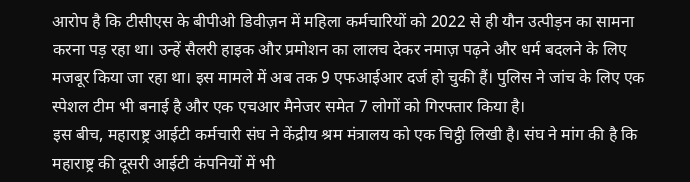आरोप है कि टीसीएस के बीपीओ डिवीज़न में महिला कर्मचारियों को 2022 से ही यौन उत्पीड़न का सामना करना पड़ रहा था। उन्हें सैलरी हाइक और प्रमोशन का लालच देकर नमाज़ पढ़ने और धर्म बदलने के लिए मजबूर किया जा रहा था। इस मामले में अब तक 9 एफआईआर दर्ज हो चुकी हैं। पुलिस ने जांच के लिए एक स्पेशल टीम भी बनाई है और एक एचआर मैनेजर समेत 7 लोगों को गिरफ्तार किया है।
इस बीच, महाराष्ट्र आईटी कर्मचारी संघ ने केंद्रीय श्रम मंत्रालय को एक चिट्ठी लिखी है। संघ ने मांग की है कि महाराष्ट्र की दूसरी आईटी कंपनियों में भी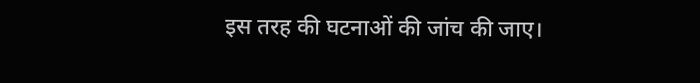इस तरह की घटनाओं की जांच की जाए।